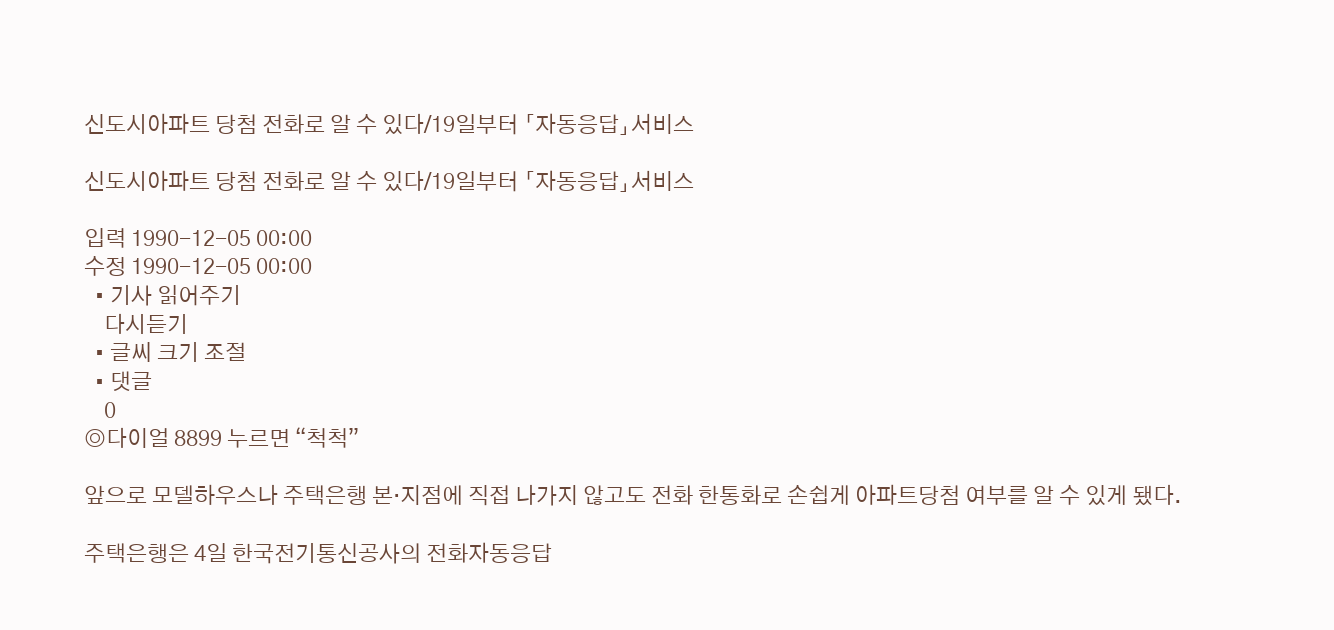신도시아파트 당첨 전화로 알 수 있다/19일부터 「자동응답」서비스

신도시아파트 당첨 전화로 알 수 있다/19일부터 「자동응답」서비스

입력 1990-12-05 00:00
수정 1990-12-05 00:00
  • 기사 읽어주기
    다시듣기
  • 글씨 크기 조절
  • 댓글
    0
◎다이얼 8899 누르면 “척척”

앞으로 모델하우스나 주택은행 본·지점에 직접 나가지 않고도 전화 한통화로 손쉽게 아파트당첨 여부를 알 수 있게 됐다.

주택은행은 4일 한국전기통신공사의 전화자동응답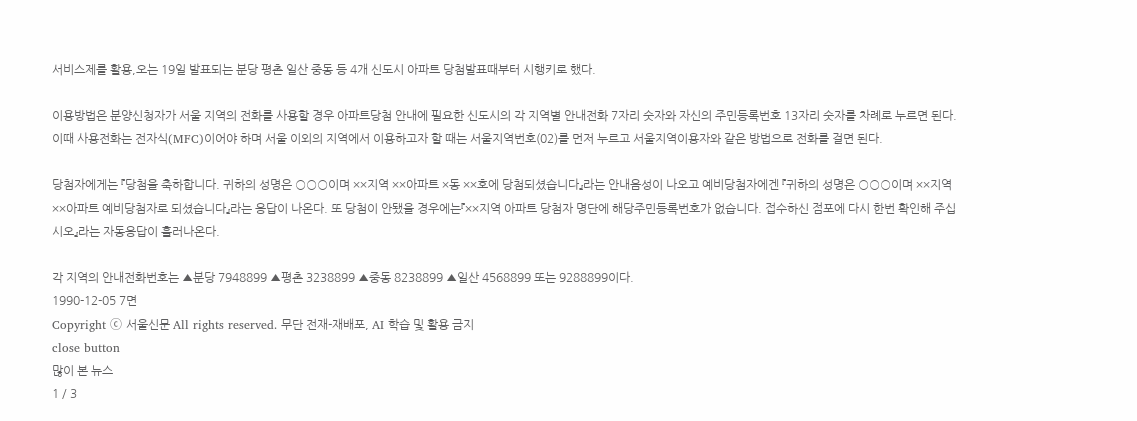서비스제를 활용,오는 19일 발표되는 분당 평촌 일산 중동 등 4개 신도시 아파트 당첨발표때부터 시행키로 했다.

이용방법은 분양신청자가 서울 지역의 전화를 사용할 경우 아파트당첨 안내에 필요한 신도시의 각 지역별 안내전화 7자리 숫자와 자신의 주민등록번호 13자리 숫자를 차례로 누르면 된다. 이때 사용전화는 전자식(MFC)이어야 하며 서울 이외의 지역에서 이용하고자 할 때는 서울지역번호(02)를 먼저 누르고 서울지역이용자와 같은 방법으로 전화를 걸면 된다.

당첨자에게는 『당첨을 축하합니다. 귀하의 성명은 ○○○이며 ××지역 ××아파트 ×동 ××호에 당첨되셨습니다』라는 안내음성이 나오고 예비당첨자에겐 『귀하의 성명은 ○○○이며 ××지역 ××아파트 예비당첨자로 되셨습니다』라는 응답이 나온다. 또 당첨이 안됐을 경우에는『××지역 아파트 당첨자 명단에 해당주민등록번호가 없습니다. 접수하신 점포에 다시 한번 확인해 주십시오』라는 자동응답이 흘러나온다.

각 지역의 안내전화번호는 ▲분당 7948899 ▲평촌 3238899 ▲중동 8238899 ▲일산 4568899 또는 9288899이다.
1990-12-05 7면
Copyright ⓒ 서울신문 All rights reserved. 무단 전재-재배포, AI 학습 및 활용 금지
close button
많이 본 뉴스
1 / 3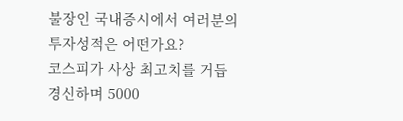불장인 국내증시에서 여러분의 투자성적은 어떤가요?
코스피가 사상 최고치를 거듭 경신하며 5000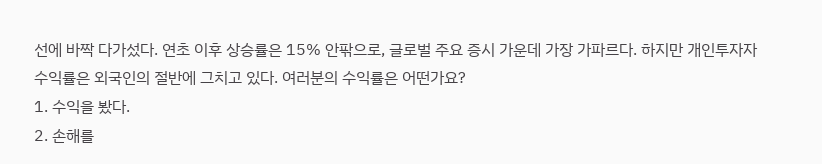선에 바짝 다가섰다. 연초 이후 상승률은 15% 안팎으로, 글로벌 주요 증시 가운데 가장 가파르다. 하지만 개인투자자 수익률은 외국인의 절반에 그치고 있다. 여러분의 수익률은 어떤가요?
1. 수익을 봤다.
2. 손해를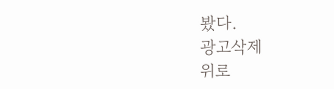봤다.
광고삭제
위로